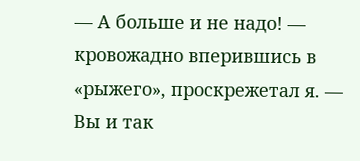— А больше и не надо! — кровожадно вперившись в «рыжего», проскрежетал я. — Вы и так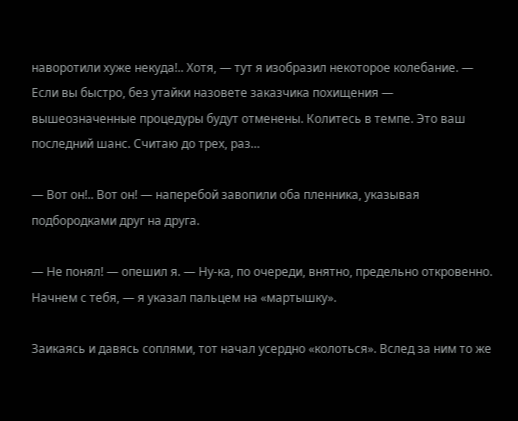наворотили хуже некуда!.. Хотя, — тут я изобразил некоторое колебание. — Если вы быстро, без утайки назовете заказчика похищения — вышеозначенные процедуры будут отменены. Колитесь в темпе. Это ваш последний шанс. Считаю до трех, раз…

— Вот он!.. Вот он! — наперебой завопили оба пленника, указывая подбородками друг на друга.

— Не понял! — опешил я. — Ну-ка, по очереди, внятно, предельно откровенно. Начнем с тебя, — я указал пальцем на «мартышку».

Заикаясь и давясь соплями, тот начал усердно «колоться». Вслед за ним то же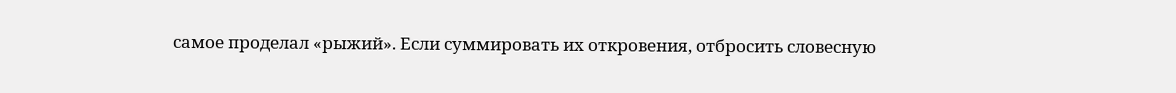самое проделал «рыжий». Если суммировать их откровения, отбросить словесную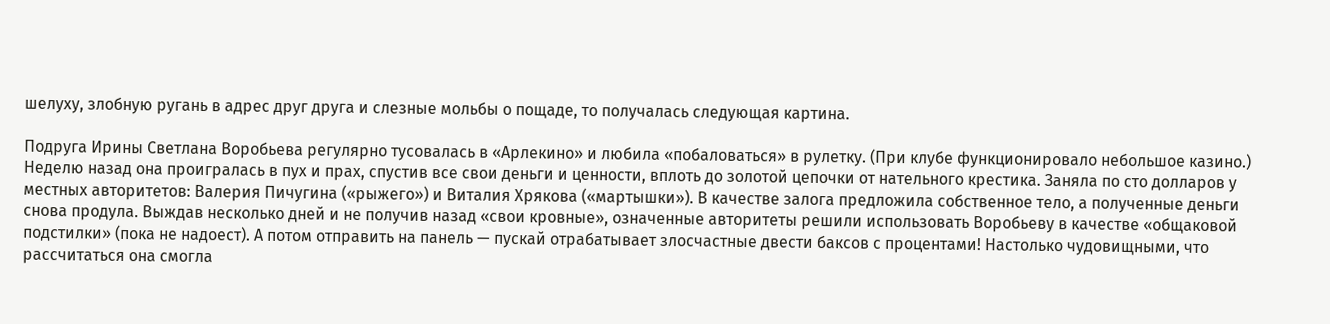шелуху, злобную ругань в адрес друг друга и слезные мольбы о пощаде, то получалась следующая картина.

Подруга Ирины Светлана Воробьева регулярно тусовалась в «Арлекино» и любила «побаловаться» в рулетку. (При клубе функционировало небольшое казино.) Неделю назад она проигралась в пух и прах, спустив все свои деньги и ценности, вплоть до золотой цепочки от нательного крестика. Заняла по сто долларов у местных авторитетов: Валерия Пичугина («рыжего») и Виталия Хрякова («мартышки»). В качестве залога предложила собственное тело, а полученные деньги снова продула. Выждав несколько дней и не получив назад «свои кровные», означенные авторитеты решили использовать Воробьеву в качестве «общаковой подстилки» (пока не надоест). А потом отправить на панель — пускай отрабатывает злосчастные двести баксов с процентами! Настолько чудовищными, что рассчитаться она смогла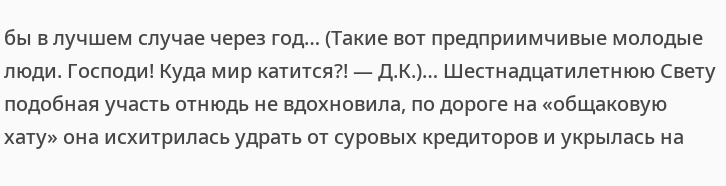бы в лучшем случае через год… (Такие вот предприимчивые молодые люди. Господи! Куда мир катится?! — Д.К.)… Шестнадцатилетнюю Свету подобная участь отнюдь не вдохновила, по дороге на «общаковую хату» она исхитрилась удрать от суровых кредиторов и укрылась на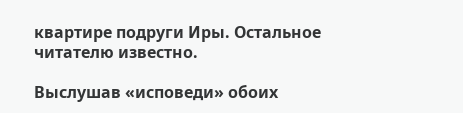квартире подруги Иры. Остальное читателю известно.

Выслушав «исповеди» обоих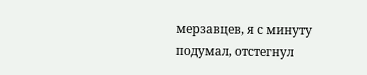мерзавцев, я с минуту подумал, отстегнул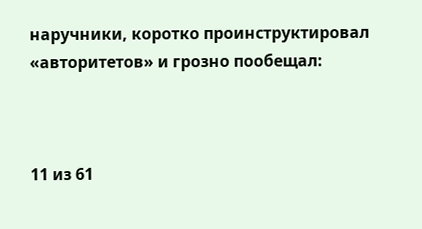наручники, коротко проинструктировал «авторитетов» и грозно пообещал:



11 из 61